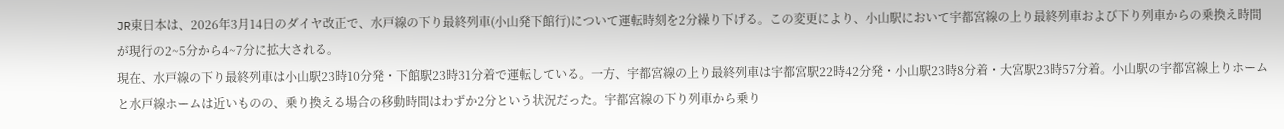JR東日本は、2026年3月14日のダイヤ改正で、水戸線の下り最終列車(小山発下館行)について運転時刻を2分繰り下げる。この変更により、小山駅において宇都宮線の上り最終列車および下り列車からの乗換え時間が現行の2~5分から4~7分に拡大される。
現在、水戸線の下り最終列車は小山駅23時10分発・下館駅23時31分着で運転している。一方、宇都宮線の上り最終列車は宇都宮駅22時42分発・小山駅23時8分着・大宮駅23時57分着。小山駅の宇都宮線上りホームと水戸線ホームは近いものの、乗り換える場合の移動時間はわずか2分という状況だった。宇都宮線の下り列車から乗り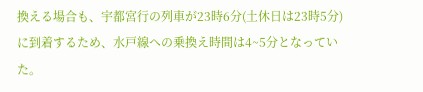換える場合も、宇都宮行の列車が23時6分(土休日は23時5分)に到着するため、水戸線への乗換え時間は4~5分となっていた。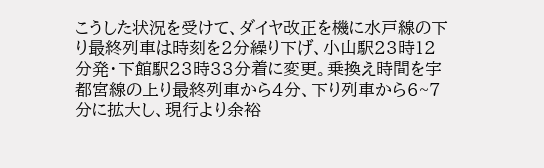こうした状況を受けて、ダイヤ改正を機に水戸線の下り最終列車は時刻を2分繰り下げ、小山駅23時12分発・下館駅23時33分着に変更。乗換え時間を宇都宮線の上り最終列車から4分、下り列車から6~7分に拡大し、現行より余裕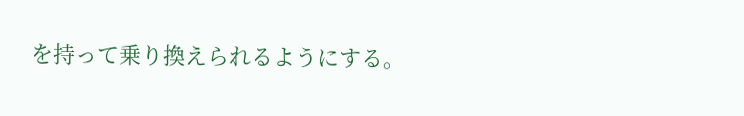を持って乗り換えられるようにする。